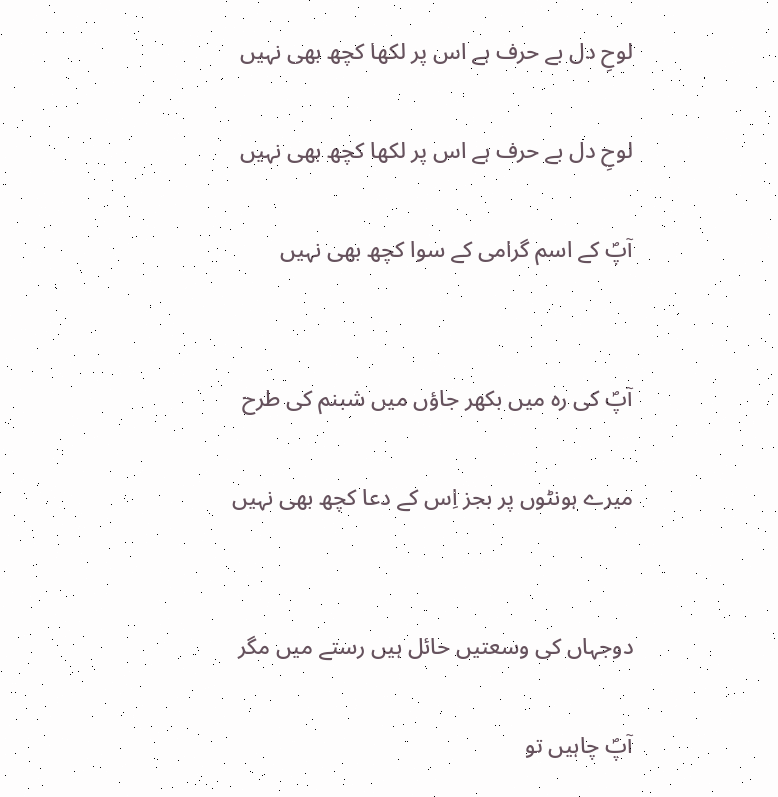لوحِ دل بے حرف ہے اس پر لکھا کچھ بھی نہیں

لوحِ دل بے حرف ہے اس پر لکھا کچھ بھی نہیں

آپؐ کے اسم گرامی کے سوا کچھ بھی نہیں


آپؐ کی رہ میں بکھر جاؤں میں شبنم کی طرح

میرے ہونٹوں پر بجز اِس کے دعا کچھ بھی نہیں


دوجہاں کی وسعتیں حائل ہیں رستے میں مگر

آپؐ چاہیں تو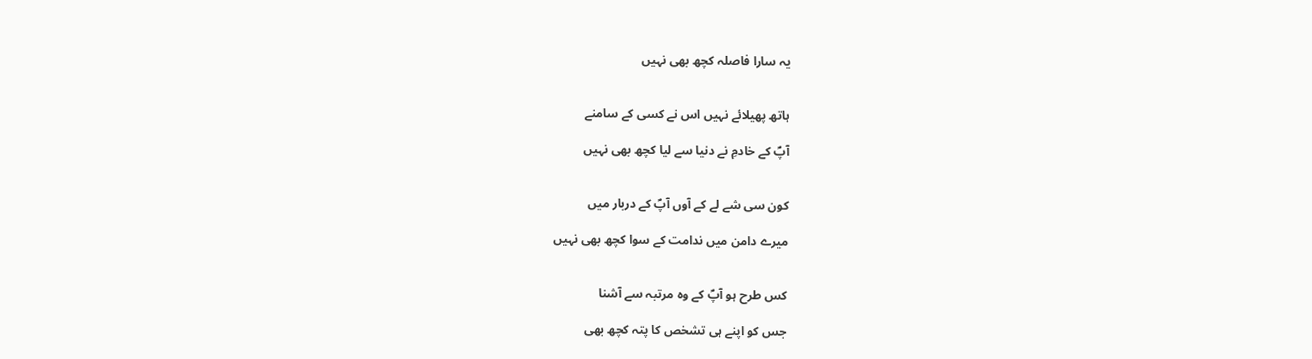یہ سارا فاصلہ کچھ بھی نہیں


ہاتھ پھیلائے نہیں اس نے کسی کے سامنے

آپؐ کے خادمِ نے دنیا سے لیا کچھ بھی نہیں


کون سی شے لے کے آوں آپؐ کے دربار میں

میرے دامن میں ندامت کے سوا کچھ بھی نہیں


کس طرح ہو آپؐ کے وہ مرتبہ سے آشنا

جس کو اپنے ہی تشخص کا پتہ کچھ بھی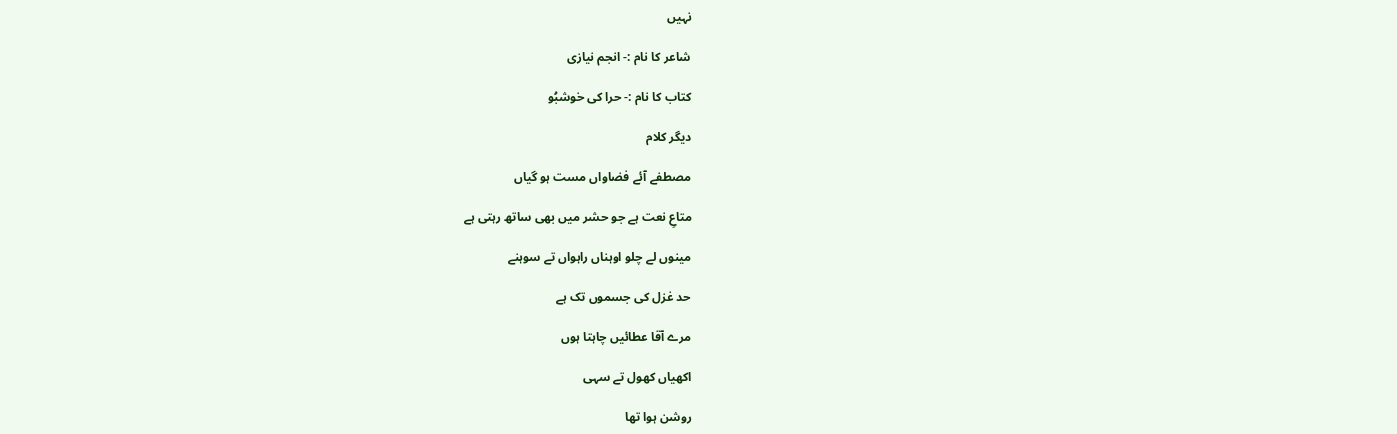نہیں

شاعر کا نام :- انجم نیازی

کتاب کا نام :- حرا کی خوشبُو

دیگر کلام

مصطفے آئے فضاواں مست ہو گیاں

متاعِ نعت ہے جو حشر میں بھی ساتھ رہتی ہے

مینوں لے چلو اوہناں راہواں تے سوہنے

حد غزل کی جسموں تک ہے

مرے آقا عطائیں چاہتا ہوں

اکھیاں کھول تے سہی

روشن ہوا تھا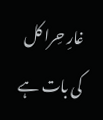غارِ حِرا کل کی بات ہے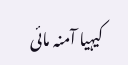کیہیا آمنہ مائی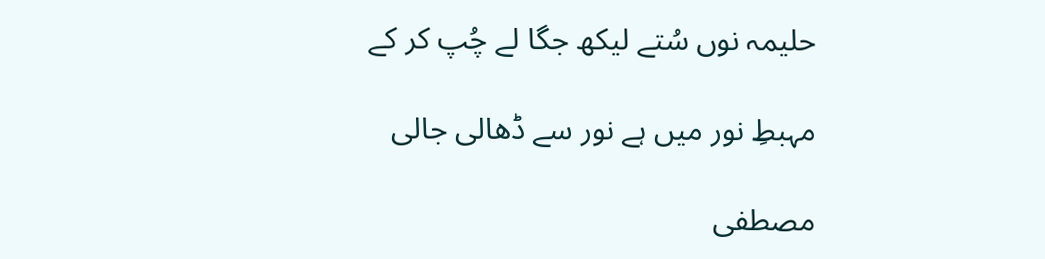حلیمہ نوں سُتے لیکھ جگا لے چُپ کر کے

مہبطِ نور میں ہے نور سے ڈھالی جالی

مصطفی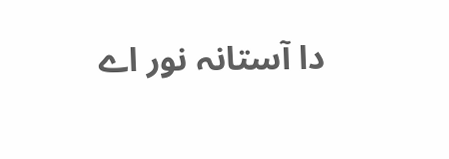دا آستانہ نور اے